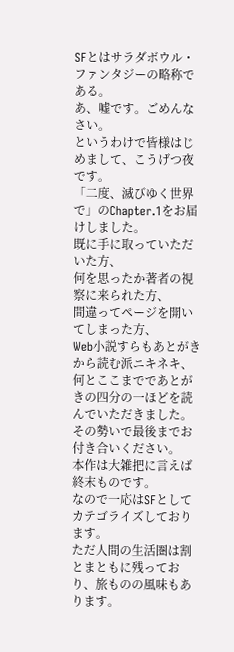SFとはサラダボウル・ファンタジーの略称である。
あ、嘘です。ごめんなさい。
というわけで皆様はじめまして、こうげつ夜です。
「二度、滅びゆく世界で」のChapter.1をお届けしました。
既に手に取っていただいた方、
何を思ったか著者の視察に来られた方、
間違ってページを開いてしまった方、
Web小説すらもあとがきから読む派ニキネキ、
何とここまでであとがきの四分の一ほどを読んでいただきました。
その勢いで最後までお付き合いください。
本作は大雑把に言えば終末ものです。
なので一応はSFとしてカテゴライズしております。
ただ人間の生活圏は割とまともに残っており、旅ものの風味もあります。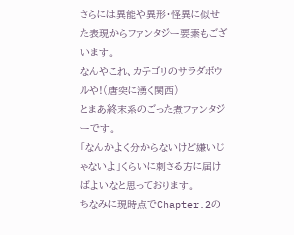さらには異能や異形・怪異に似せた表現からファンタジー要素もございます。
なんやこれ、カテゴリのサラダボウルや!(唐突に湧く関西)
とまあ終末系のごった煮ファンタジーです。
「なんかよく分からないけど嫌いじゃないよ」くらいに刺さる方に届けばよいなと思っております。
ちなみに現時点でChapter.2の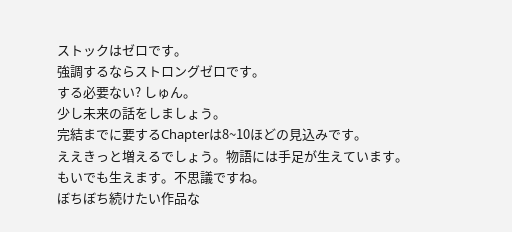ストックはゼロです。
強調するならストロングゼロです。
する必要ない? しゅん。
少し未来の話をしましょう。
完結までに要するChapterは8~10ほどの見込みです。
ええきっと増えるでしょう。物語には手足が生えています。もいでも生えます。不思議ですね。
ぼちぼち続けたい作品な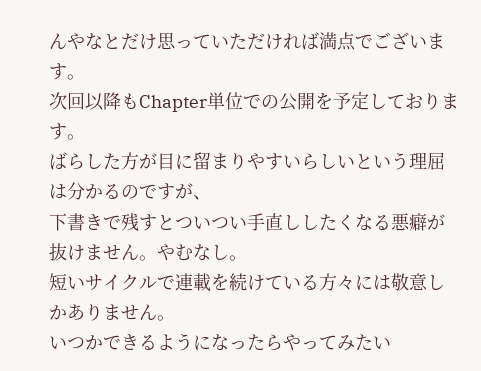んやなとだけ思っていただければ満点でございます。
次回以降もChapter単位での公開を予定しております。
ばらした方が目に留まりやすいらしいという理屈は分かるのですが、
下書きで残すとついつい手直ししたくなる悪癖が抜けません。やむなし。
短いサイクルで連載を続けている方々には敬意しかありません。
いつかできるようになったらやってみたい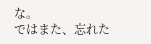な。
ではまた、忘れた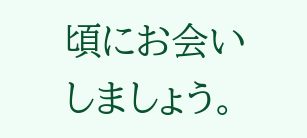頃にお会いしましょう。